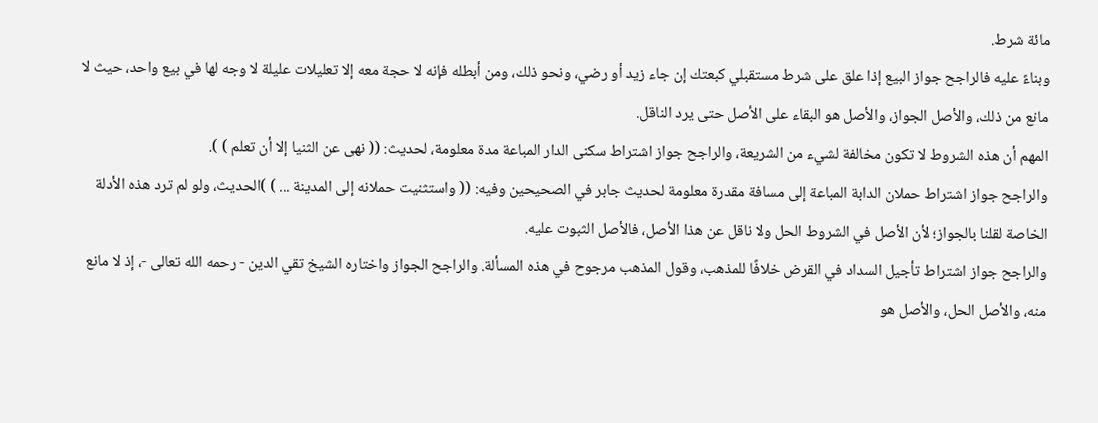مائة شرط.
وبناءً عليه فالراجح جواز البيع إذا علق على شرط مستقبلي كبعتك إن جاء زيد أو رضي، ونحو ذلك، ومن أبطله فإنه لا حجة معه إلا تعليلات عليلة لا وجه لها في بيع واحد، حيث لا مانع من ذلك، والأصل الجواز، والأصل هو البقاء على الأصل حتى يرد الناقل.
المهم أن هذه الشروط لا تكون مخالفة لشيء من الشريعة، والراجح جواز اشتراط سكنى الدار المباعة مدة معلومة، لحديث: (( نهى عن الثنيا إلا أن تعلم ) ).
والراجح جواز اشتراط حملان الدابة المباعة إلى مسافة مقدرة معلومة لحديث جابر في الصحيحين وفيه: (( واستثنيت حملانه إلى المدينة ... ) )الحديث، ولو لم ترد هذه الأدلة الخاصة لقلنا بالجواز؛ لأن الأصل في الشروط الحل ولا ناقل عن هذا الأصل، فالأصل الثبوت عليه.
والراجح جواز اشتراط تأجيل السداد في القرض خلافًا للمذهب، وقول المذهب مرجوح في هذه المسألة. والراجح الجواز واختاره الشيخ تقي الدين - رحمه الله تعالى -، إذ لا مانع منه، والأصل الحل، والأصل هو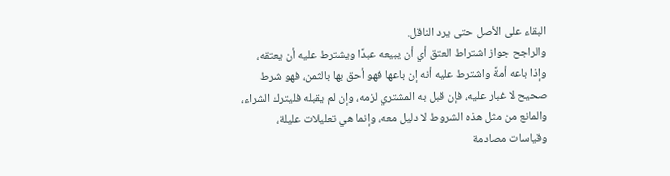البقاء على الأصل حتى يرد الناقل.
والراجح جواز اشتراط العتق أي أن يبيعه عبدًا ويشترط عليه أن يعتقه، وإذا باعه أمةً واشترط عليه أنه إن باعها فهو أحق بها بالثمن، فهو شرط صحيح لا غبار عليه، فإن قبل به المشتري لزمه، وإن لم يقبله فليترك الشراء، والمانع من مثل هذه الشروط لا دليل معه، وإنما هي تعليلات عليلة، وقياسات مصادمة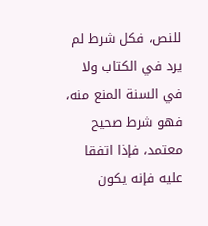للنص، فكل شرط لم يرد في الكتاب ولا في السنة المنع منه، فهو شرط صحيح معتمد، فإذا اتفقا عليه فإنه يكون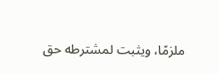ملزمًا، ويثبت لمشترطه حق